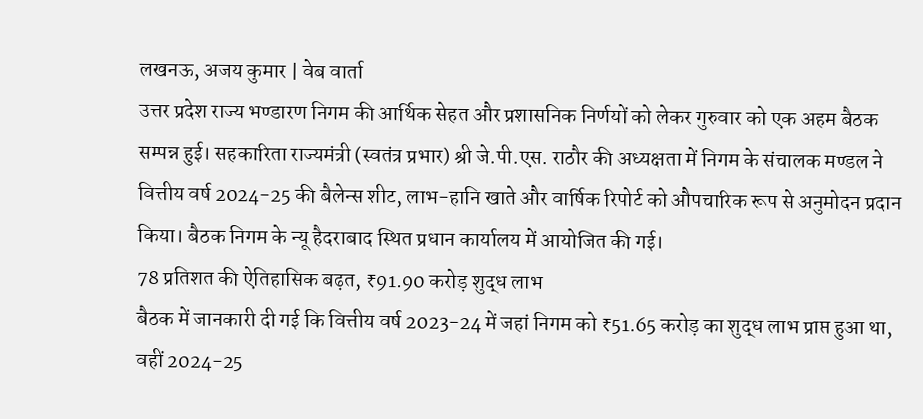लखनऊ, अजय कुमार | वेब वार्ता
उत्तर प्रदेश राज्य भण्डारण निगम की आर्थिक सेहत और प्रशासनिक निर्णयों को लेकर गुरुवार को एक अहम बैठक सम्पन्न हुई। सहकारिता राज्यमंत्री (स्वतंत्र प्रभार) श्री जे.पी.एस. राठौर की अध्यक्षता में निगम के संचालक मण्डल ने वित्तीय वर्ष 2024-25 की बैलेन्स शीट, लाभ-हानि खाते और वार्षिक रिपोर्ट को औपचारिक रूप से अनुमोदन प्रदान किया। बैठक निगम के न्यू हैदराबाद स्थित प्रधान कार्यालय में आयोजित की गई।
78 प्रतिशत की ऐतिहासिक बढ़त, ₹91.90 करोड़ शुद्ध लाभ
बैठक में जानकारी दी गई कि वित्तीय वर्ष 2023-24 में जहां निगम को ₹51.65 करोड़ का शुद्ध लाभ प्राप्त हुआ था, वहीं 2024-25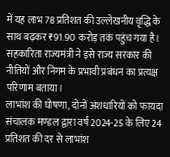में यह लाभ 78 प्रतिशत की उल्लेखनीय वृद्धि के साथ बढ़कर ₹91.90 करोड़ तक पहुंच गया है। सहकारिता राज्यमंत्री ने इसे राज्य सरकार की नीतियों और निगम के प्रभावी प्रबंधन का प्रत्यक्ष परिणाम बताया।
लाभांश की घोषणा, दोनों अंशधारियों को फायदा
संचालक मण्डल द्वारा वर्ष 2024-25 के लिए 24 प्रतिशत की दर से लाभांश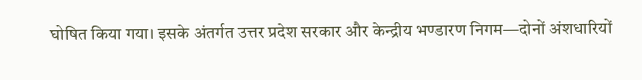घोषित किया गया। इसके अंतर्गत उत्तर प्रदेश सरकार और केन्द्रीय भण्डारण निगम—दोनों अंशधारियों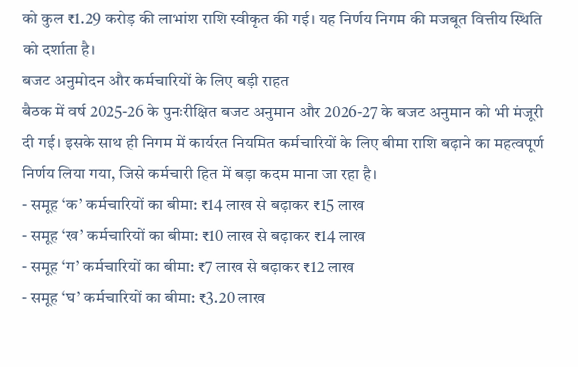को कुल ₹1.29 करोड़ की लाभांश राशि स्वीकृत की गई। यह निर्णय निगम की मजबूत वित्तीय स्थिति को दर्शाता है।
बजट अनुमोदन और कर्मचारियों के लिए बड़ी राहत
बैठक में वर्ष 2025-26 के पुनःरीक्षित बजट अनुमान और 2026-27 के बजट अनुमान को भी मंजूरी दी गई। इसके साथ ही निगम में कार्यरत नियमित कर्मचारियों के लिए बीमा राशि बढ़ाने का महत्वपूर्ण निर्णय लिया गया, जिसे कर्मचारी हित में बड़ा कदम माना जा रहा है।
- समूह ‘क’ कर्मचारियों का बीमा: ₹14 लाख से बढ़ाकर ₹15 लाख
- समूह ‘ख’ कर्मचारियों का बीमा: ₹10 लाख से बढ़ाकर ₹14 लाख
- समूह ‘ग’ कर्मचारियों का बीमा: ₹7 लाख से बढ़ाकर ₹12 लाख
- समूह ‘घ’ कर्मचारियों का बीमा: ₹3.20 लाख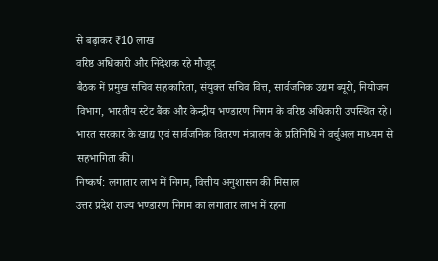से बढ़ाकर ₹10 लाख
वरिष्ठ अधिकारी और निदेशक रहे मौजूद
बैठक में प्रमुख सचिव सहकारिता, संयुक्त सचिव वित्त, सार्वजनिक उद्यम ब्यूरो, नियोजन विभाग, भारतीय स्टेट बैंक और केन्द्रीय भण्डारण निगम के वरिष्ठ अधिकारी उपस्थित रहे। भारत सरकार के खाद्य एवं सार्वजनिक वितरण मंत्रालय के प्रतिनिधि ने वर्चुअल माध्यम से सहभागिता की।
निष्कर्ष: लगातार लाभ में निगम, वित्तीय अनुशासन की मिसाल
उत्तर प्रदेश राज्य भण्डारण निगम का लगातार लाभ में रहना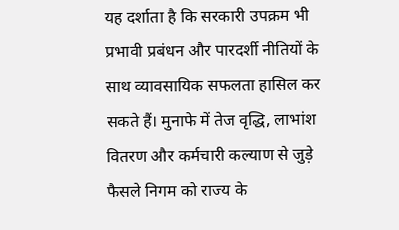यह दर्शाता है कि सरकारी उपक्रम भी प्रभावी प्रबंधन और पारदर्शी नीतियों के साथ व्यावसायिक सफलता हासिल कर सकते हैं। मुनाफे में तेज वृद्धि, लाभांश वितरण और कर्मचारी कल्याण से जुड़े फैसले निगम को राज्य के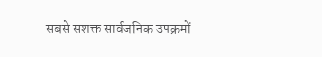सबसे सशक्त सार्वजनिक उपक्रमों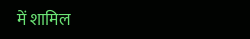में शामिल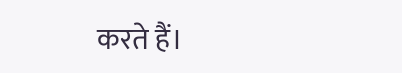करते हैं।